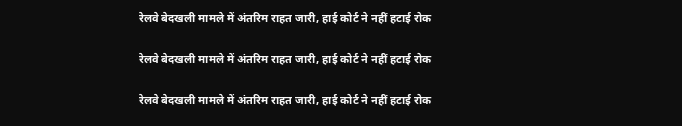रेलवे बेदखली मामले में अंतरिम राहत जारी, हाई कोर्ट ने नहीं हटाई रोक

रेलवे बेदखली मामले में अंतरिम राहत जारी, हाई कोर्ट ने नहीं हटाई रोक

रेलवे बेदखली मामले में अंतरिम राहत जारी, हाई कोर्ट ने नहीं हटाई रोक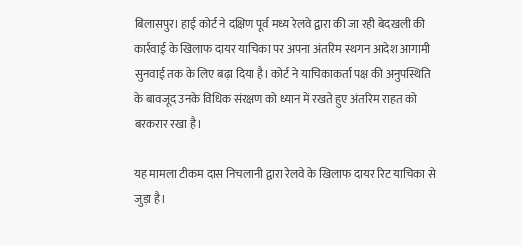बिलासपुर। हाई कोर्ट ने दक्षिण पूर्व मध्य रेलवे द्वारा की जा रही बेदखली की कार्रवाई के खिलाफ दायर याचिका पर अपना अंतरिम स्थगन आदेश आगामी सुनवाई तक के लिए बढ़ा दिया है। कोर्ट ने याचिकाकर्ता पक्ष की अनुपस्थिति के बावजूद उनके विधिक संरक्षण को ध्यान में रखते हुए अंतरिम राहत को बरकरार रखा है।

यह मामला टीकम दास निचलानी द्वारा रेलवे के खिलाफ दायर रिट याचिका से जुड़ा है।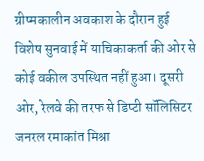ग्रीष्मकालीन अवकाश के दौरान हुई विशेष सुनवाई में याचिकाकर्ता की ओर से कोई वकील उपस्थित नहीं हुआ। दूसरी ओर, रेलवे की तरफ से डिप्टी सॉलिसिटर जनरल रमाकांत मिश्रा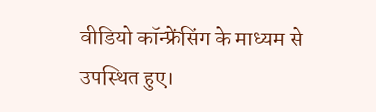वीडियो कॉन्फ्रेंसिंग के माध्यम से उपस्थित हुए।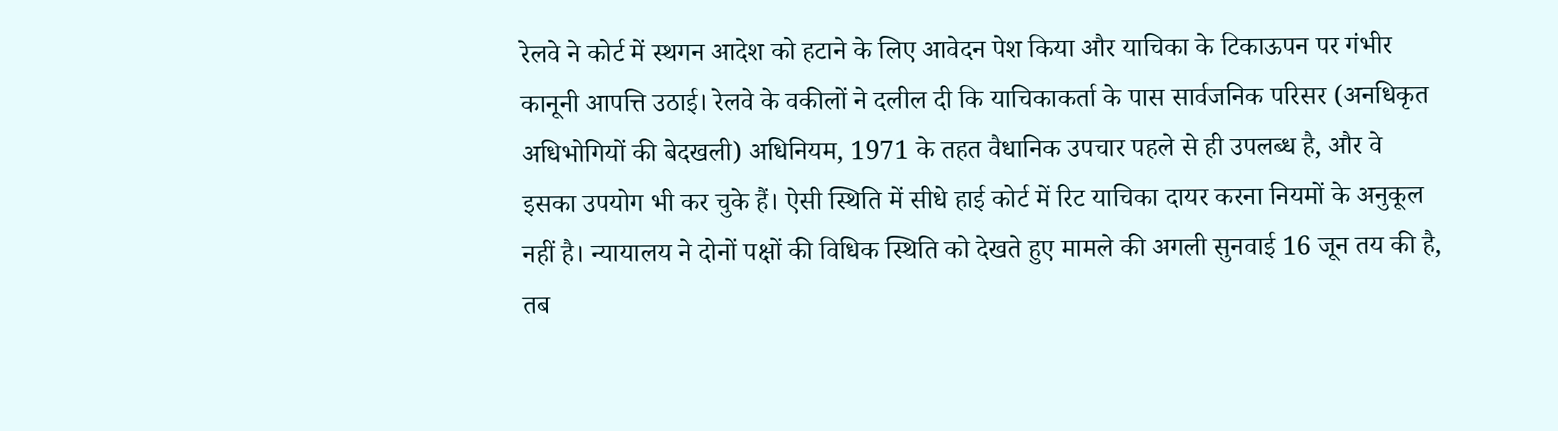रेलवे ने कोर्ट में स्थगन आदेश को हटाने के लिए आवेदन पेश किया और याचिका के टिकाऊपन पर गंभीर कानूनी आपत्ति उठाई। रेलवे के वकीलों ने दलील दी कि याचिकाकर्ता के पास सार्वजनिक परिसर (अनधिकृत अधिभोगियों की बेदखली) अधिनियम, 1971 के तहत वैधानिक उपचार पहले से ही उपलब्ध है, और वे इसका उपयोग भी कर चुके हैं। ऐसी स्थिति में सीधे हाई कोर्ट में रिट याचिका दायर करना नियमों के अनुकूल नहीं है। न्यायालय ने दोनों पक्षों की विधिक स्थिति को देखते हुए मामले की अगली सुनवाई 16 जून तय की है, तब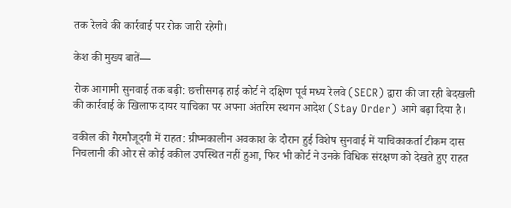तक रेलवे की कार्रवाई पर रोक जारी रहेगी।

केश की मुख्य बातें—

रोक आगामी सुनवाई तक बढ़ी: छत्तीसगढ़ हाई कोर्ट ने दक्षिण पूर्व मध्य रेलवे (SECR) द्वारा की जा रही बेदखली की कार्रवाई के खिलाफ दायर याचिका पर अपना अंतरिम स्थगन आदेश (Stay Order) आगे बढ़ा दिया है।

वकील की गैरमौजूदगी में राहत: ग्रीष्मकालीन अवकाश के दौरान हुई विशेष सुनवाई में याचिकाकर्ता टीकम दास निचलानी की ओर से कोई वकील उपस्थित नहीं हुआ, फिर भी कोर्ट ने उनके विधिक संरक्षण को देखते हुए राहत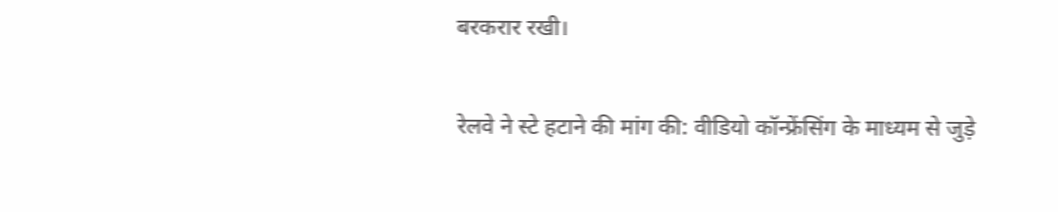बरकरार रखी।

रेलवे ने स्टे हटाने की मांग की: वीडियो कॉन्फ्रेंसिंग के माध्यम से जुड़े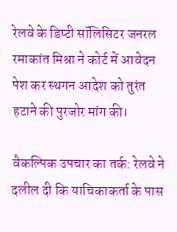रेलवे के डिप्टी सॉलिसिटर जनरल रमाकांत मिश्रा ने कोर्ट में आवेदन पेश कर स्थगन आदेश को तुरंत हटाने की पुरजोर मांग की।

वैकल्पिक उपचार का तर्क: रेलवे ने दलील दी कि याचिकाकर्ता के पास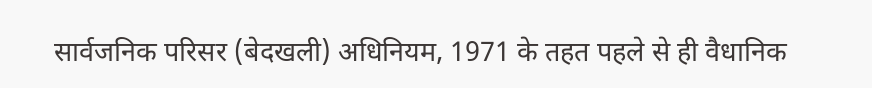सार्वजनिक परिसर (बेदखली) अधिनियम, 1971 के तहत पहले से ही वैधानिक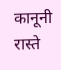कानूनी रास्ते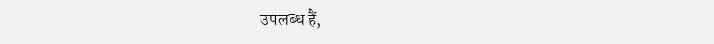उपलब्ध हैं,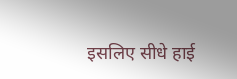इसलिए सीधे हाई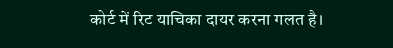कोर्ट में रिट याचिका दायर करना गलत है।